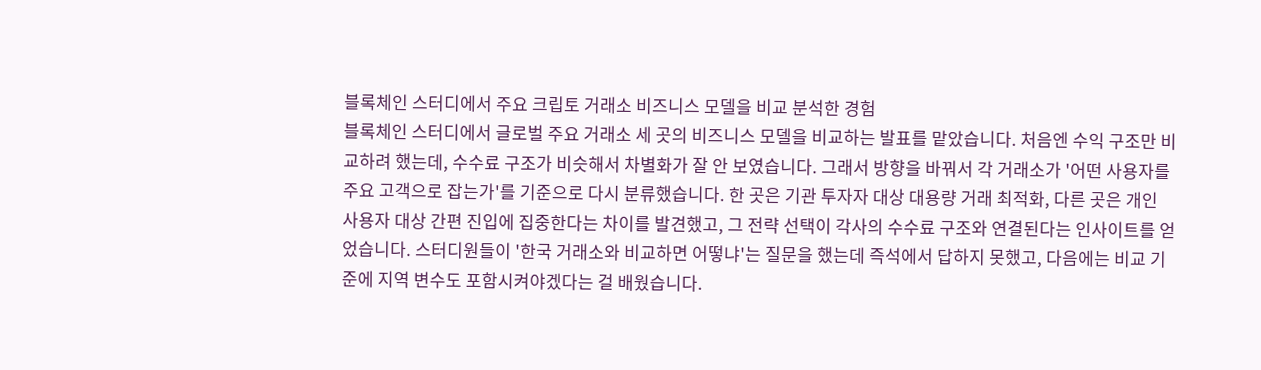블록체인 스터디에서 주요 크립토 거래소 비즈니스 모델을 비교 분석한 경험
블록체인 스터디에서 글로벌 주요 거래소 세 곳의 비즈니스 모델을 비교하는 발표를 맡았습니다. 처음엔 수익 구조만 비교하려 했는데, 수수료 구조가 비슷해서 차별화가 잘 안 보였습니다. 그래서 방향을 바꿔서 각 거래소가 '어떤 사용자를 주요 고객으로 잡는가'를 기준으로 다시 분류했습니다. 한 곳은 기관 투자자 대상 대용량 거래 최적화, 다른 곳은 개인 사용자 대상 간편 진입에 집중한다는 차이를 발견했고, 그 전략 선택이 각사의 수수료 구조와 연결된다는 인사이트를 얻었습니다. 스터디원들이 '한국 거래소와 비교하면 어떻냐'는 질문을 했는데 즉석에서 답하지 못했고, 다음에는 비교 기준에 지역 변수도 포함시켜야겠다는 걸 배웠습니다.